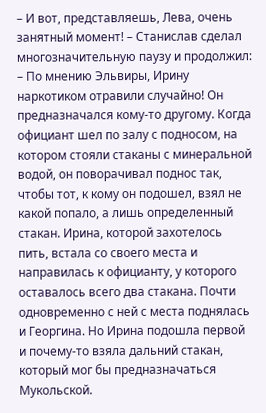– И вот, представляешь, Лева, очень занятный момент! – Станислав сделал многозначительную паузу и продолжил: – По мнению Эльвиры, Ирину наркотиком отравили случайно! Он предназначался кому-то другому. Когда официант шел по залу с подносом, на котором стояли стаканы с минеральной водой, он поворачивал поднос так, чтобы тот, к кому он подошел, взял не какой попало, а лишь определенный стакан. Ирина, которой захотелось пить, встала со своего места и направилась к официанту, у которого оставалось всего два стакана. Почти одновременно с ней с места поднялась и Георгина. Но Ирина подошла первой и почему-то взяла дальний стакан, который мог бы предназначаться Мукольской.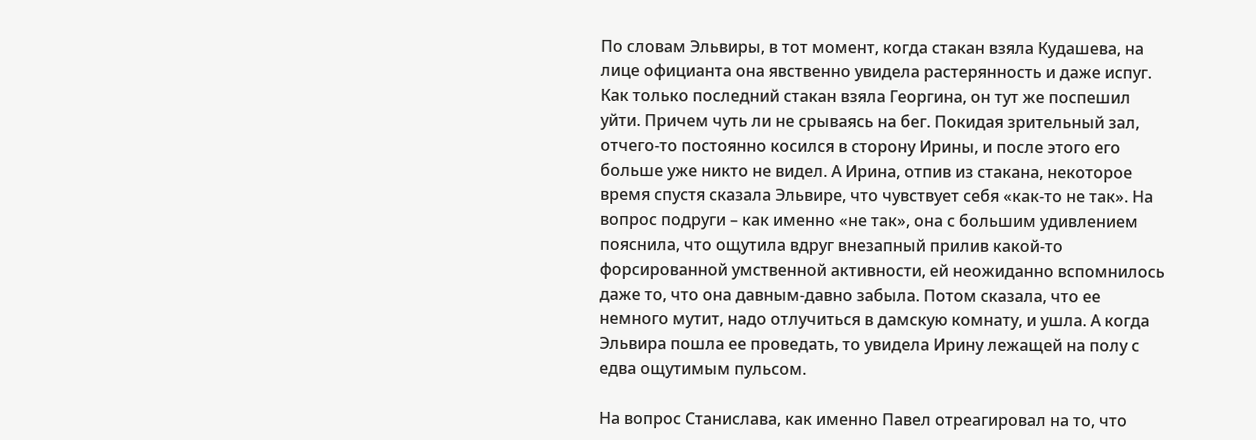По словам Эльвиры, в тот момент, когда стакан взяла Кудашева, на лице официанта она явственно увидела растерянность и даже испуг. Как только последний стакан взяла Георгина, он тут же поспешил уйти. Причем чуть ли не срываясь на бег. Покидая зрительный зал, отчего-то постоянно косился в сторону Ирины, и после этого его больше уже никто не видел. А Ирина, отпив из стакана, некоторое время спустя сказала Эльвире, что чувствует себя «как-то не так». На вопрос подруги – как именно «не так», она с большим удивлением пояснила, что ощутила вдруг внезапный прилив какой-то форсированной умственной активности, ей неожиданно вспомнилось даже то, что она давным-давно забыла. Потом сказала, что ее немного мутит, надо отлучиться в дамскую комнату, и ушла. А когда Эльвира пошла ее проведать, то увидела Ирину лежащей на полу с едва ощутимым пульсом.

На вопрос Станислава, как именно Павел отреагировал на то, что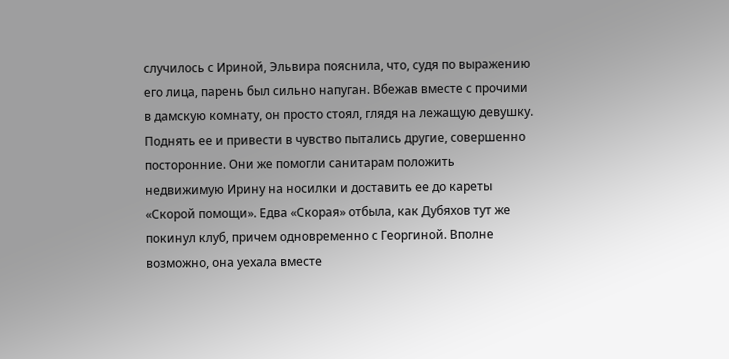случилось с Ириной, Эльвира пояснила, что, судя по выражению его лица, парень был сильно напуган. Вбежав вместе с прочими в дамскую комнату, он просто стоял, глядя на лежащую девушку. Поднять ее и привести в чувство пытались другие, совершенно посторонние. Они же помогли санитарам положить недвижимую Ирину на носилки и доставить ее до кареты «Скорой помощи». Едва «Скорая» отбыла, как Дубяхов тут же покинул клуб, причем одновременно с Георгиной. Вполне возможно, она уехала вместе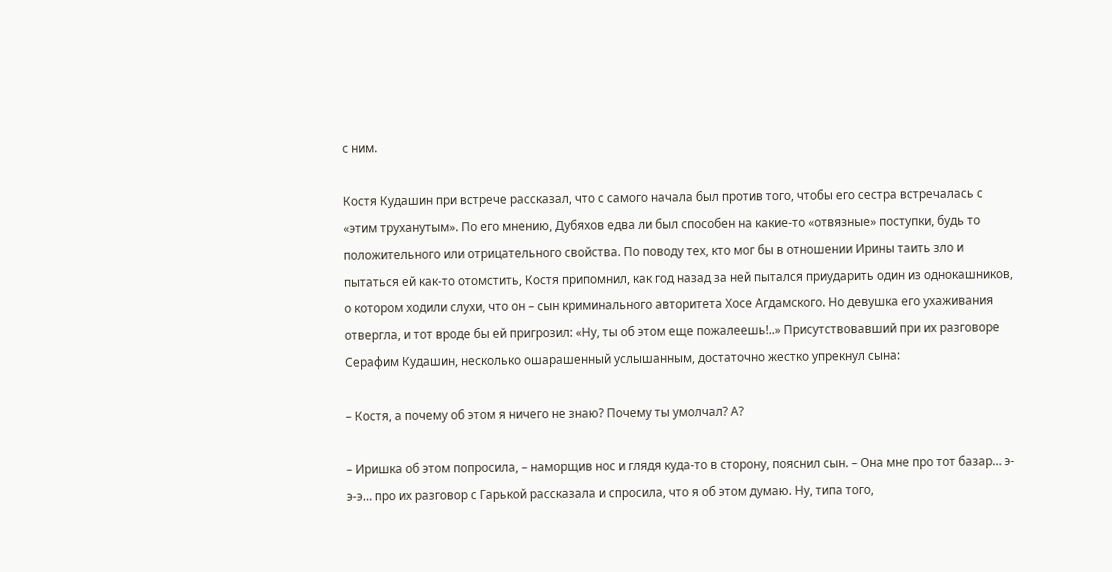с ним.

Костя Кудашин при встрече рассказал, что с самого начала был против того, чтобы его сестра встречалась с «этим труханутым». По его мнению, Дубяхов едва ли был способен на какие-то «отвязные» поступки, будь то положительного или отрицательного свойства. По поводу тех, кто мог бы в отношении Ирины таить зло и пытаться ей как-то отомстить, Костя припомнил, как год назад за ней пытался приударить один из однокашников, о котором ходили слухи, что он – сын криминального авторитета Хосе Агдамского. Но девушка его ухаживания отвергла, и тот вроде бы ей пригрозил: «Ну, ты об этом еще пожалеешь!..» Присутствовавший при их разговоре Серафим Кудашин, несколько ошарашенный услышанным, достаточно жестко упрекнул сына:

– Костя, а почему об этом я ничего не знаю? Почему ты умолчал? А?

– Иришка об этом попросила, – наморщив нос и глядя куда-то в сторону, пояснил сын. – Она мне про тот базар… э-э-э… про их разговор с Гарькой рассказала и спросила, что я об этом думаю. Ну, типа того,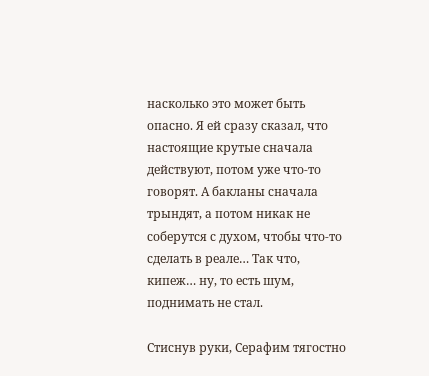насколько это может быть опасно. Я ей сразу сказал, что настоящие крутые сначала действуют, потом уже что-то говорят. А бакланы сначала трындят, а потом никак не соберутся с духом, чтобы что-то сделать в реале… Так что, кипеж… ну, то есть шум, поднимать не стал.

Стиснув руки, Серафим тягостно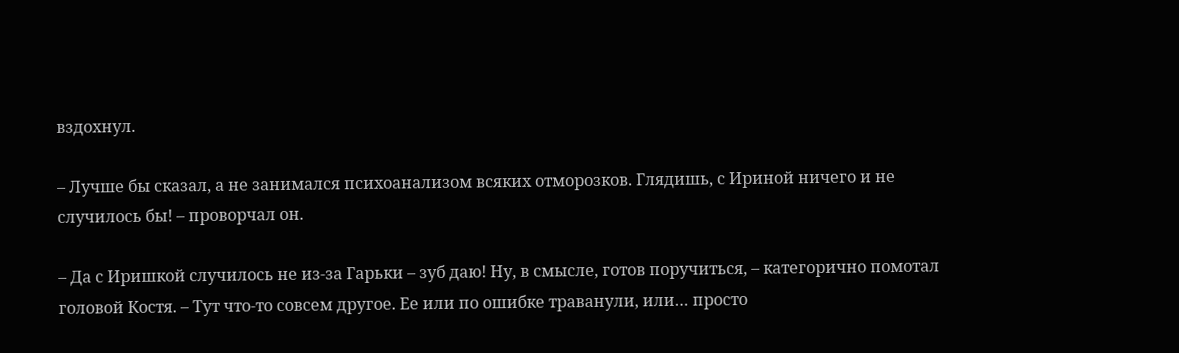вздохнул.

– Лучше бы сказал, а не занимался психоанализом всяких отморозков. Глядишь, с Ириной ничего и не случилось бы! – проворчал он.

– Да с Иришкой случилось не из-за Гарьки – зуб даю! Ну, в смысле, готов поручиться, – категорично помотал головой Костя. – Тут что-то совсем другое. Ее или по ошибке траванули, или… просто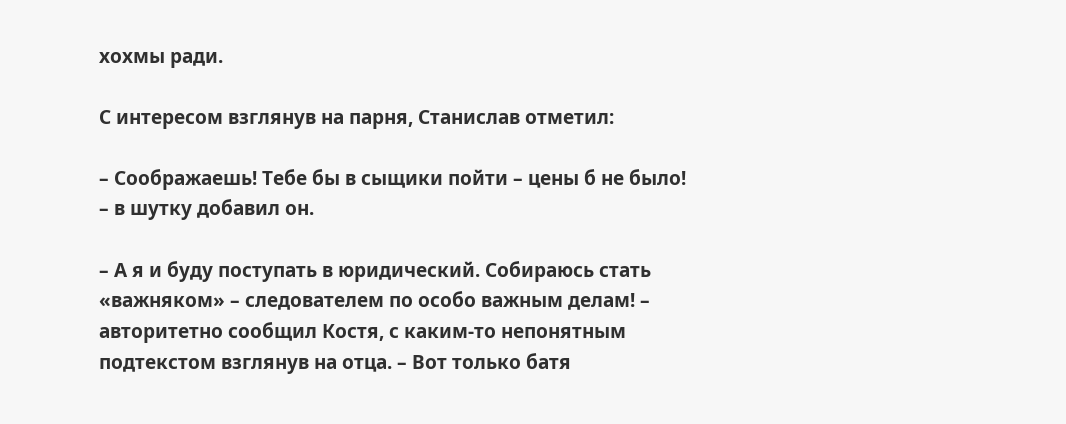хохмы ради.

С интересом взглянув на парня, Станислав отметил:

– Соображаешь! Тебе бы в сыщики пойти – цены б не было! – в шутку добавил он.

– А я и буду поступать в юридический. Собираюсь стать «важняком» – следователем по особо важным делам! – авторитетно сообщил Костя, с каким-то непонятным подтекстом взглянув на отца. – Вот только батя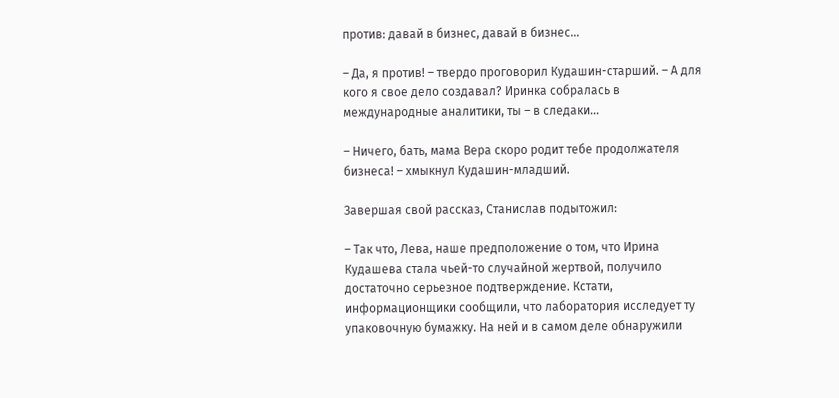против: давай в бизнес, давай в бизнес…

– Да, я против! – твердо проговорил Кудашин-старший. – А для кого я свое дело создавал? Иринка собралась в международные аналитики, ты – в следаки…

– Ничего, бать, мама Вера скоро родит тебе продолжателя бизнеса! – хмыкнул Кудашин-младший.

Завершая свой рассказ, Станислав подытожил:

– Так что, Лева, наше предположение о том, что Ирина Кудашева стала чьей-то случайной жертвой, получило достаточно серьезное подтверждение. Кстати, информационщики сообщили, что лаборатория исследует ту упаковочную бумажку. На ней и в самом деле обнаружили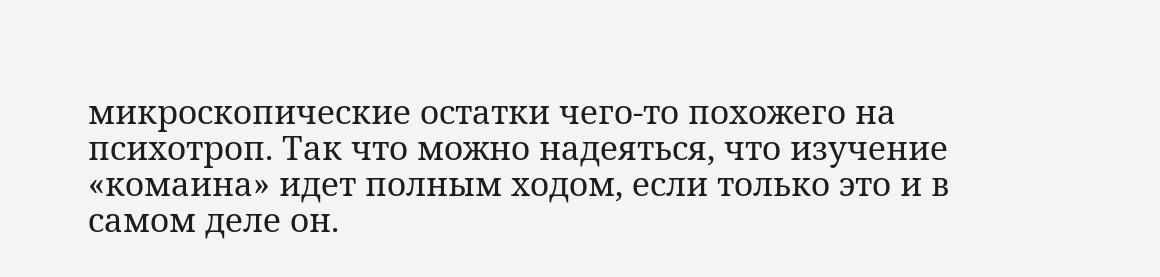микроскопические остатки чего-то похожего на психотроп. Так что можно надеяться, что изучение «комаина» идет полным ходом, если только это и в самом деле он.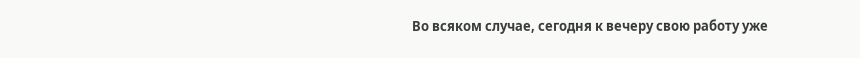Во всяком случае, сегодня к вечеру свою работу уже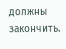должны закончить.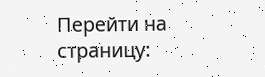Перейти на страницу: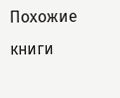Похожие книги